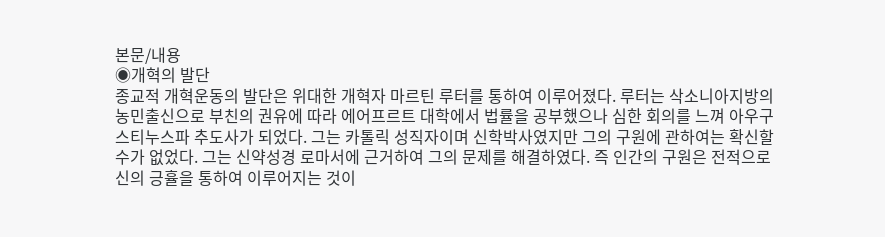본문/내용
◉개혁의 발단
종교적 개혁운동의 발단은 위대한 개혁자 마르틴 루터를 통하여 이루어졌다. 루터는 삭소니아지방의 농민출신으로 부친의 권유에 따라 에어프르트 대학에서 법률을 공부했으나 심한 회의를 느껴 아우구스티누스파 추도사가 되었다. 그는 카톨릭 성직자이며 신학박사였지만 그의 구원에 관하여는 확신할 수가 없었다. 그는 신약성경 로마서에 근거하여 그의 문제를 해결하였다. 즉 인간의 구원은 전적으로 신의 긍휼을 통하여 이루어지는 것이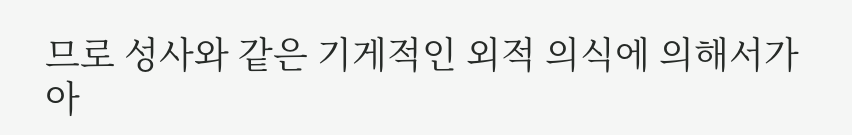므로 성사와 같은 기게적인 외적 의식에 의해서가 아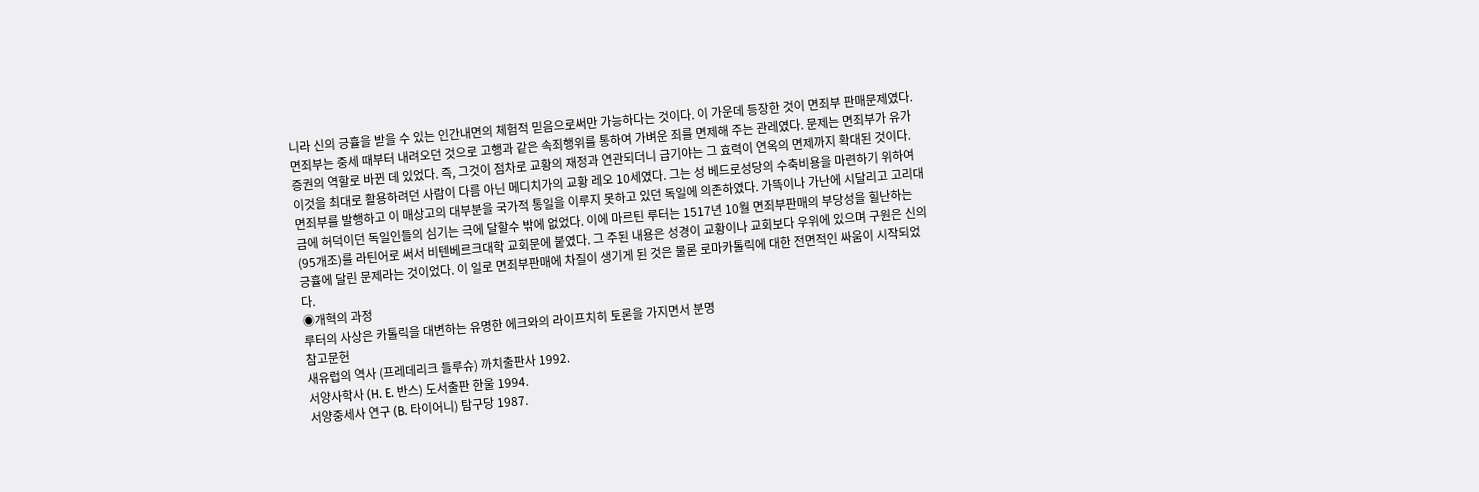니라 신의 긍휼을 받을 수 있는 인간내면의 체험적 믿음으로써만 가능하다는 것이다. 이 가운데 등장한 것이 면죄부 판매문제였다. 면죄부는 중세 때부터 내려오던 것으로 고행과 같은 속죄행위를 통하여 가벼운 죄를 면제해 주는 관레였다. 문제는 면죄부가 유가증권의 역할로 바뀐 데 있었다. 즉, 그것이 점차로 교황의 재정과 연관되더니 급기야는 그 효력이 연옥의 면제까지 확대된 것이다. 이것을 최대로 활용하려던 사람이 다름 아닌 메디치가의 교황 레오 10세였다. 그는 성 베드로성당의 수축비용을 마련하기 위하여 면죄부를 발행하고 이 매상고의 대부분을 국가적 통일을 이루지 못하고 있던 독일에 의존하였다. 가뜩이나 가난에 시달리고 고리대금에 허덕이던 독일인들의 심기는 극에 달할수 밖에 없었다. 이에 마르틴 루터는 1517년 10월 면죄부판매의 부당성을 힐난하는 (95개조)를 라틴어로 써서 비텐베르크대학 교회문에 붙였다. 그 주된 내용은 성경이 교황이나 교회보다 우위에 있으며 구원은 신의 긍휼에 달린 문제라는 것이었다. 이 일로 면죄부판매에 차질이 생기게 된 것은 물론 로마카톨릭에 대한 전면적인 싸움이 시작되었다.
◉개혁의 과정
루터의 사상은 카톨릭을 대변하는 유명한 에크와의 라이프치히 토론을 가지면서 분명
참고문헌
새유럽의 역사 (프레데리크 들루슈) 까치출판사 1992.
서양사학사 (H. E. 반스) 도서출판 한울 1994.
서양중세사 연구 (B. 타이어니) 탐구당 1987.